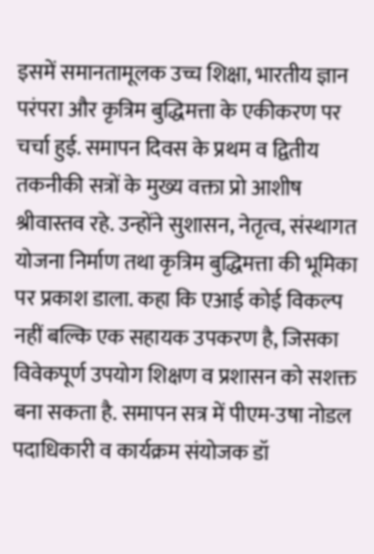इसमें समानतामूलक उच्च शिक्षा, भारतीय ज्ञान परंपरा और कृत्रिम बुद्धिमत्ता के एकीकरण पर चर्चा हुई. समापन दिवस के प्रथम व द्वितीय तकनीकी सत्रों के मुख्य वक्ता प्रो आशीष श्रीवास्तव रहे. उन्होंने सुशासन, नेतृत्व, संस्थागत योजना निर्माण तथा कृत्रिम बुद्धिमत्ता की भूमिका पर प्रकाश डाला. कहा कि एआई कोई विकल्प नहीं बल्कि एक सहायक उपकरण है, जिसका विवेकपूर्ण उपयोग शिक्षण व प्रशासन को सशक्त बना सकता है. समापन सत्र में पीएम-उषा नोडल पदाधिकारी व कार्यक्रम संयोजक डॉ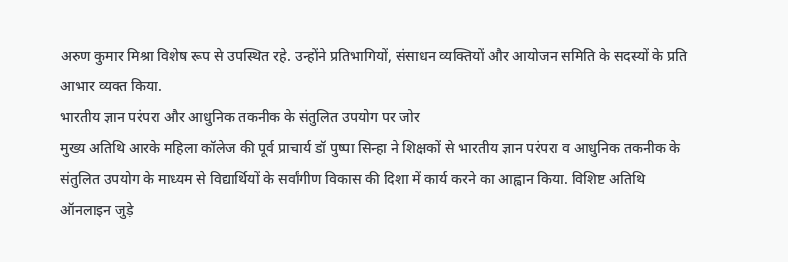अरुण कुमार मिश्रा विशेष रूप से उपस्थित रहे. उन्होंने प्रतिभागियों, संसाधन व्यक्तियों और आयोजन समिति के सदस्यों के प्रति आभार व्यक्त किया.
भारतीय ज्ञान परंपरा और आधुनिक तकनीक के संतुलित उपयोग पर जोर
मुख्य अतिथि आरके महिला कॉलेज की पूर्व प्राचार्य डॉ पुष्पा सिन्हा ने शिक्षकों से भारतीय ज्ञान परंपरा व आधुनिक तकनीक के संतुलित उपयोग के माध्यम से विद्यार्थियों के सर्वांगीण विकास की दिशा में कार्य करने का आह्वान किया. विशिष्ट अतिथि ऑनलाइन जुड़े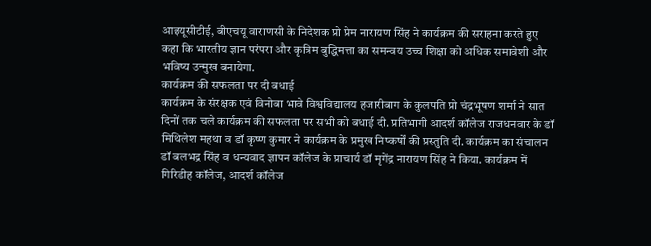आइयूसीटीई, बीएचयू वाराणसी के निदेशक प्रो प्रेम नारायण सिंह ने कार्यक्रम की सराहना करते हुए कहा कि भारतीय ज्ञान परंपरा और कृत्रिम बुद्धिमत्ता का समन्वय उच्च शिक्षा को अधिक समावेशी और भविष्य उन्मुख बनायेगा.
कार्यक्रम की सफलता पर दी बधाई
कार्यक्रम के संरक्षक एवं विनोबा भावे विश्वविद्यालय हजारीबाग के कुलपति प्रो चंद्रभूषण शर्मा ने सात दिनों तक चले कार्यक्रम की सफलता पर सभी को बधाई दी. प्रतिभागी आदर्श कॉलेज राजधनवार के डॉ मिथिलेश महथा व डॉ कृष्ण कुमार ने कार्यक्रम के प्रमुख निष्कर्षों की प्रस्तुति दी. कार्यक्रम का संचालन डॉ बलभद्र सिंह व धन्यवाद ज्ञापन कॉलेज के प्राचार्य डॉ मृगेंद्र नारायण सिंह ने किया. कार्यक्रम में गिरिडीह कॉलेज, आदर्श कॉलेज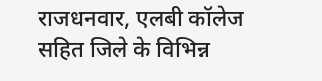राजधनवार, एलबी कॉलेज सहित जिले के विभिन्न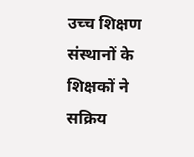उच्च शिक्षण संस्थानों के शिक्षकों ने सक्रिय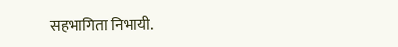सहभागिता निभायी.